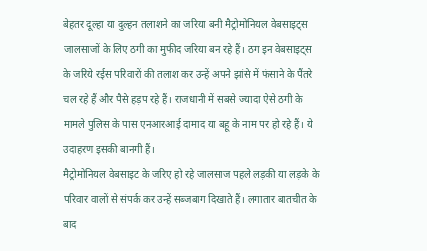बेहतर दूल्हा या दुल्हन तलाशने का जरिया बनी मैट्रोमोनियल वेबसाइट्स जालसाजों के लिए ठगी का मुफीद जरिया बन रहे हैं। ठग इन वेबसाइट्स के जरिये रईस परिवारों की तलाश कर उन्हें अपने झांसे में फंसाने के पैंतरे चल रहे हैं और पैसे हड़प रहे हैं। राजधानी में सबसे ज्यादा ऐसे ठगी के मामले पुलिस के पास एनआरआई दामाद या बहू के नाम पर हो रहे हैं। ये उदाहरण इसकी बानगी हैं।
मैट्रोमोनियल वेबसाइट के जरिए हो रहे जालसाज पहले लड़की या लड़के के परिवार वालों से संपर्क कर उन्हें सब्जबाग दिखाते हैं। लगातार बातचीत के बाद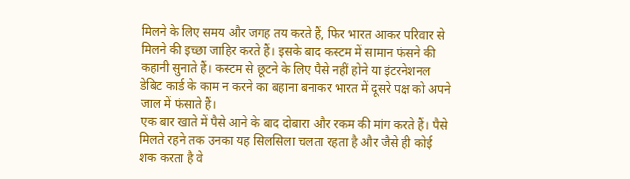मिलने के लिए समय और जगह तय करते हैं, फिर भारत आकर परिवार से मिलने की इच्छा जाहिर करते हैं। इसके बाद कस्टम में सामान फंसने की कहानी सुनाते हैं। कस्टम से छूटने के लिए पैसे नहीं होने या इंटरनेशनल डेबिट कार्ड के काम न करने का बहाना बनाकर भारत में दूसरे पक्ष को अपने जाल में फंसाते हैं।
एक बार खाते में पैसे आने के बाद दोबारा और रकम की मांग करते हैं। पैसे मिलते रहने तक उनका यह सिलसिला चलता रहता है और जैसे ही कोई शक करता है वे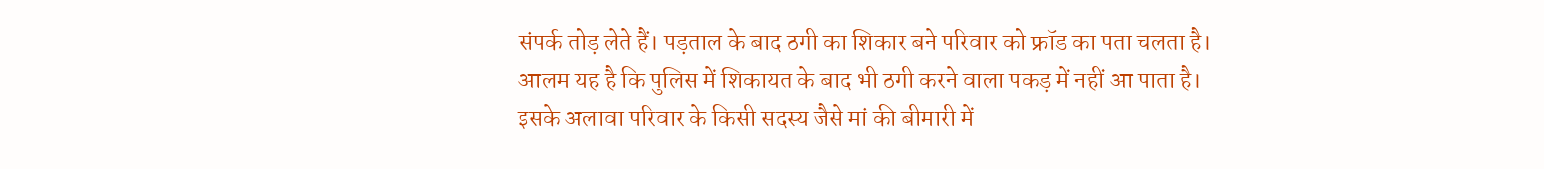संपर्क तोड़ लेते हैं। पड़ताल के बाद ठगी का शिकार बने परिवार को फ्रॉड का पता चलता है। आलम यह है कि पुलिस में शिकायत के बाद भी ठगी करने वाला पकड़ में नहीं आ पाता है। इसके अलावा परिवार के किसी सदस्य जैसे मां की बीमारी में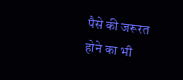पैसे की जरूरत होने का भी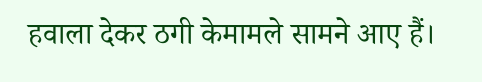हवाला देकर ठगी केमामले सामने आए हैं।